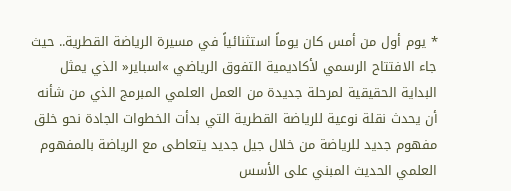* يوم أول من أمس كان يوماً استثنائياً في مسيرة الرياضة القطرية.. حيث جاء الافتتاح الرسمي لأكاديمية التفوق الرياضي »اسباير« الذي يمثل البداية الحقيقية لمرحلة جديدة من العمل العلمي المبرمج الذي من شأنه أن يحدث نقلة نوعية للرياضة القطرية التي بدأت الخطوات الجادة نحو خلق مفهوم جديد للرياضة من خلال جيل جديد يتعاطى مع الرياضة بالمفهوم العلمي الحديث المبني على الأسس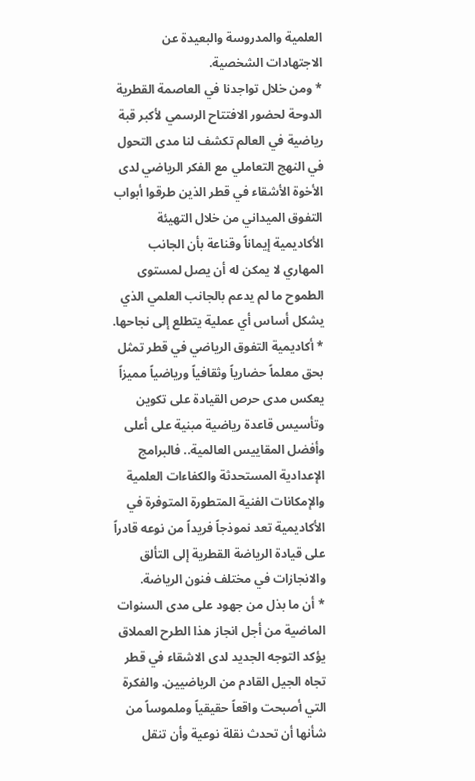العلمية والمدروسة والبعيدة عن الاجتهادات الشخصية.
* ومن خلال تواجدنا في العاصمة القطرية الدوحة لحضور الافتتاح الرسمي لأكبر قبة رياضية في العالم تكشف لنا مدى التحول في النهج التعاملي مع الفكر الرياضي لدى الأخوة الأشقاء في قطر الذين طرقوا أبواب التفوق الميداني من خلال التهيئة الأكاديمية إيماناً وقناعة بأن الجانب المهاري لا يمكن له أن يصل لمستوى الطموح ما لم يدعم بالجانب العلمي الذي يشكل أساس أي عملية يتطلع إلى نجاحها.
* أكاديمية التفوق الرياضي في قطر تمثل بحق معلماً حضارياً وثقافياً ورياضياً مميزاً يعكس مدى حرص القيادة على تكوين وتأسيس قاعدة رياضية مبنية على أعلى وأفضل المقاييس العالمية.. فالبرامج الإعدادية المستحدثة والكفاءات العلمية والإمكانات الفنية المتطورة المتوفرة في الأكاديمية تعد نموذجاً فريداً من نوعه قادراً على قيادة الرياضة القطرية إلى التألق والانجازات في مختلف فنون الرياضة.
* أن ما بذل من جهود على مدى السنوات الماضية من أجل انجاز هذا الطرح العملاق يؤكد التوجه الجديد لدى الاشقاء في قطر تجاه الجيل القادم من الرياضيين. والفكرة التي أصبحت واقعاً حقيقياً وملموساً من شأنها أن تحدث نقلة نوعية وأن تنقل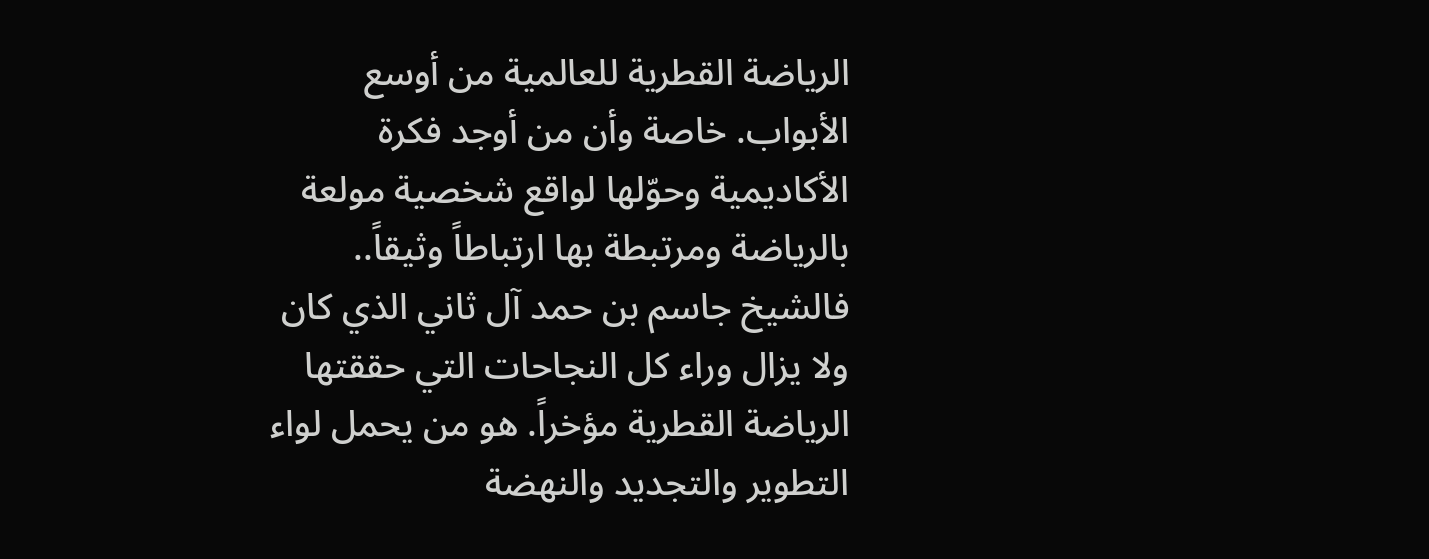الرياضة القطرية للعالمية من أوسع الأبواب. خاصة وأن من أوجد فكرة الأكاديمية وحوّلها لواقع شخصية مولعة بالرياضة ومرتبطة بها ارتباطاً وثيقاً.. فالشيخ جاسم بن حمد آل ثاني الذي كان ولا يزال وراء كل النجاحات التي حققتها الرياضة القطرية مؤخراً. هو من يحمل لواء التطوير والتجديد والنهضة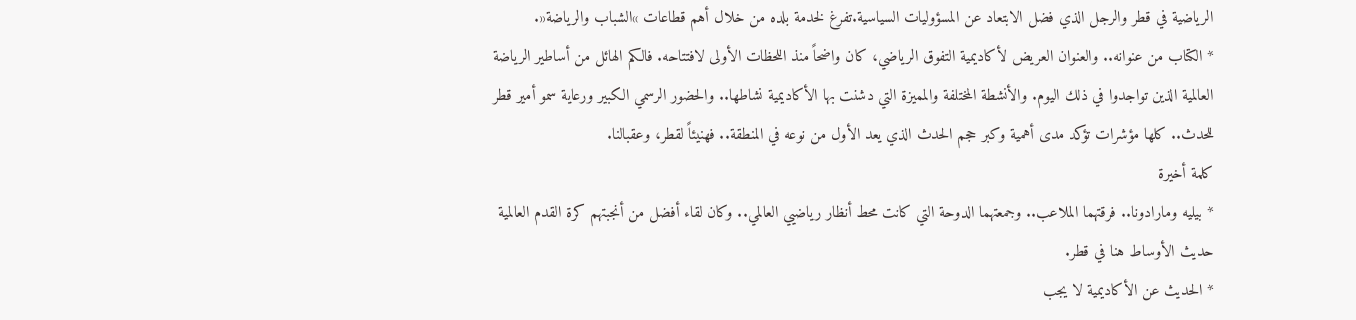الرياضية في قطر والرجل الذي فضل الابتعاد عن المسؤوليات السياسية.تفرغ لخدمة بلده من خلال أهم قطاعات »الشباب والرياضة«.
* الكتاب من عنوانه.. والعنوان العريض لأكاديمية التفوق الرياضي، كان واضحاً منذ اللحظات الأولى لافتتاحه. فالكم الهائل من أساطير الرياضة العالمية الذين تواجدوا في ذلك اليوم. والأنشطة المختلفة والمميزة التي دشنت بها الأكاديمية نشاطها.. والحضور الرسمي الكبير ورعاية سمو أمير قطر للحدث.. كلها مؤشرات تؤكد مدى أهمية وكبر حجم الحدث الذي يعد الأول من نوعه في المنطقة.. فهنيئاً لقطر، وعقبالنا.
كلمة أخيرة
* بيليه ومارادونا.. فرقتهما الملاعب.. وجمعتهما الدوحة التي كانت محط أنظار رياضيي العالمي.. وكان لقاء أفضل من أنجبتهم كرة القدم العالمية حديث الأوساط هنا في قطر.
* الحديث عن الأكاديمية لا يجب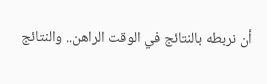أن نربطه بالنتائج في الوقت الراهن.. والنتائج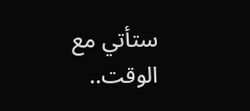ستأتي مع الوقت..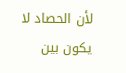لأن الحصاد لا يكون بين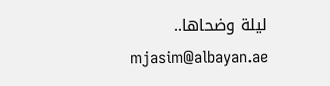ليلة وضحاها..
mjasim@albayan.ae